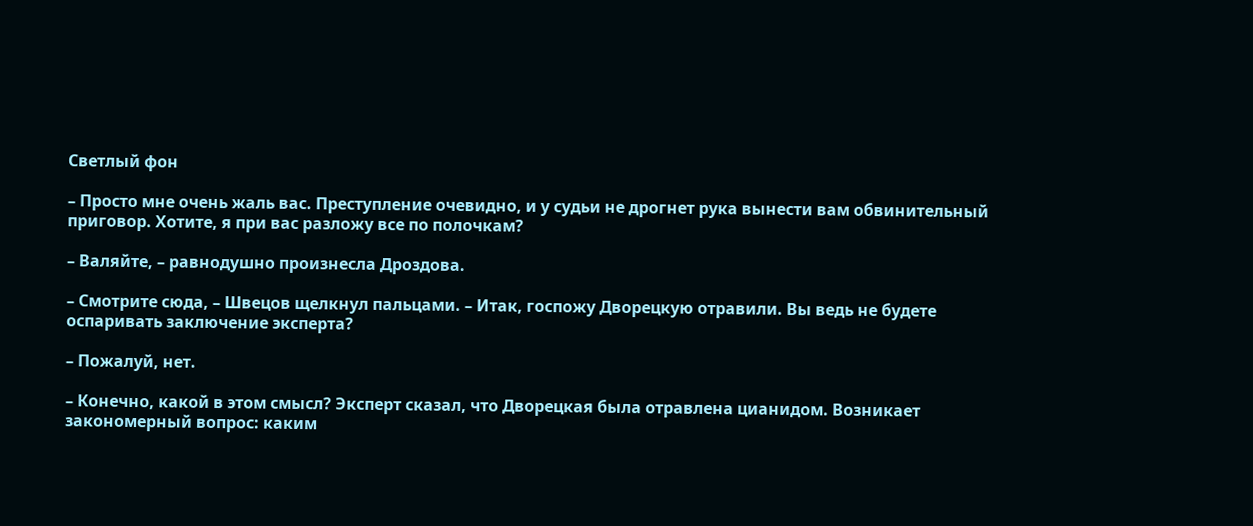Светлый фон

– Просто мне очень жаль вас. Преступление очевидно, и у судьи не дрогнет рука вынести вам обвинительный приговор. Хотите, я при вас разложу все по полочкам?

– Валяйте, – равнодушно произнесла Дроздова.

– Смотрите сюда, – Швецов щелкнул пальцами. – Итак, госпожу Дворецкую отравили. Вы ведь не будете оспаривать заключение эксперта?

– Пожалуй, нет.

– Конечно, какой в этом смысл? Эксперт сказал, что Дворецкая была отравлена цианидом. Возникает закономерный вопрос: каким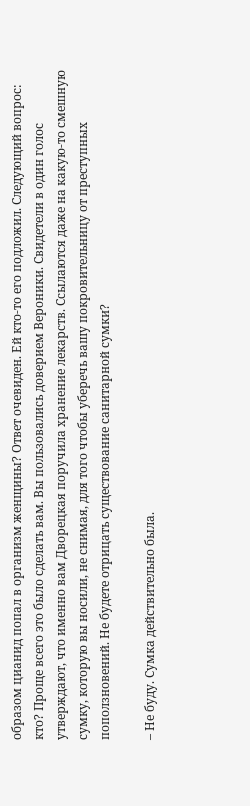образом цианид попал в организм женщины? Ответ очевиден. Ей кто-то его подложил. Следующий вопрос: кто? Проще всего это было сделать вам. Вы пользовались доверием Вероники. Свидетели в один голос утверждают, что именно вам Дворецкая поручила хранение лекарств. Ссылаются даже на какую-то смешную сумку, которую вы носили, не снимая, для того чтобы уберечь вашу покровительницу от преступных поползновений. Не будете отрицать существование санитарной сумки?

– Не буду. Сумка действительно была.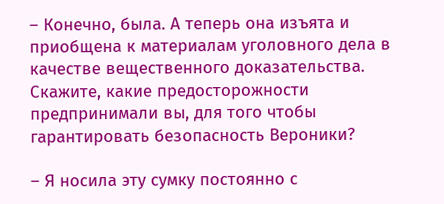– Конечно, была. А теперь она изъята и приобщена к материалам уголовного дела в качестве вещественного доказательства. Скажите, какие предосторожности предпринимали вы, для того чтобы гарантировать безопасность Вероники?

– Я носила эту сумку постоянно с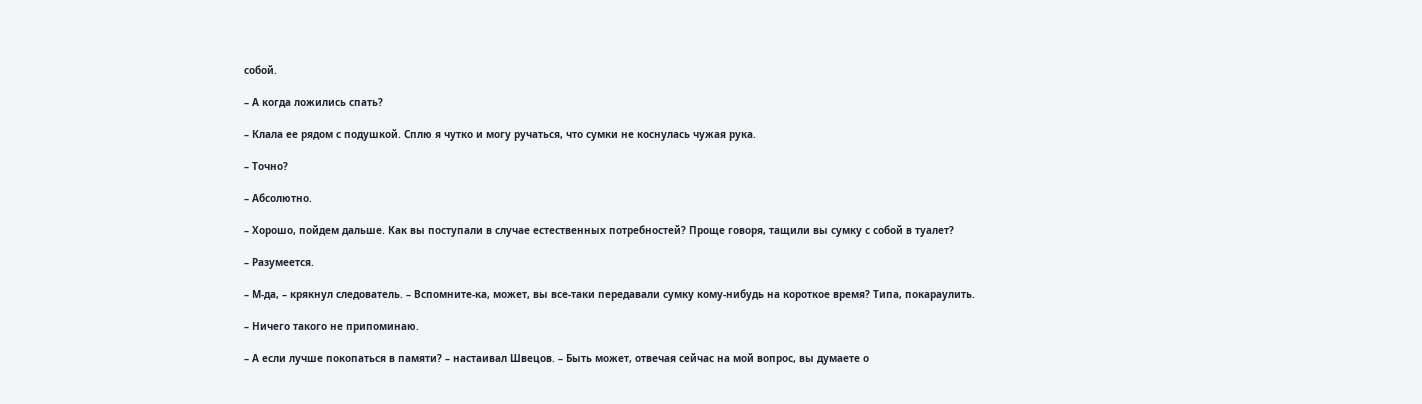собой.

– А когда ложились спать?

– Клала ее рядом с подушкой. Сплю я чутко и могу ручаться, что сумки не коснулась чужая рука.

– Точно?

– Абсолютно.

– Хорошо, пойдем дальше. Как вы поступали в случае естественных потребностей? Проще говоря, тащили вы сумку с собой в туалет?

– Разумеется.

– М-да, – крякнул следователь. – Вспомните-ка, может, вы все-таки передавали сумку кому-нибудь на короткое время? Типа, покараулить.

– Ничего такого не припоминаю.

– А если лучше покопаться в памяти? – настаивал Швецов. – Быть может, отвечая сейчас на мой вопрос, вы думаете о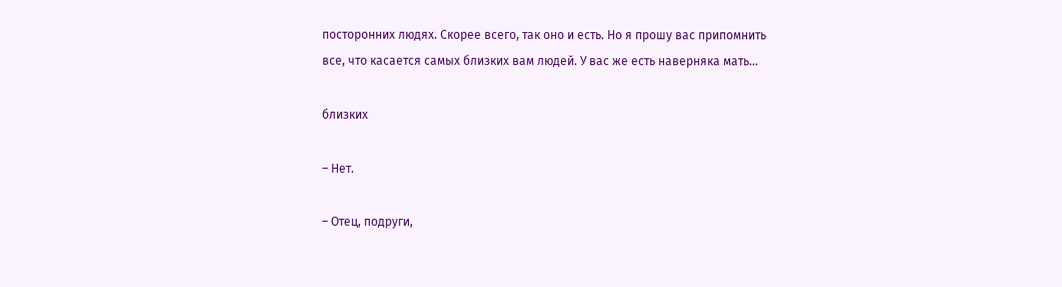посторонних людях. Скорее всего, так оно и есть. Но я прошу вас припомнить все, что касается самых близких вам людей. У вас же есть наверняка мать…

близких

– Нет.

– Отец, подруги,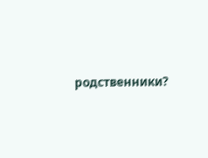родственники?